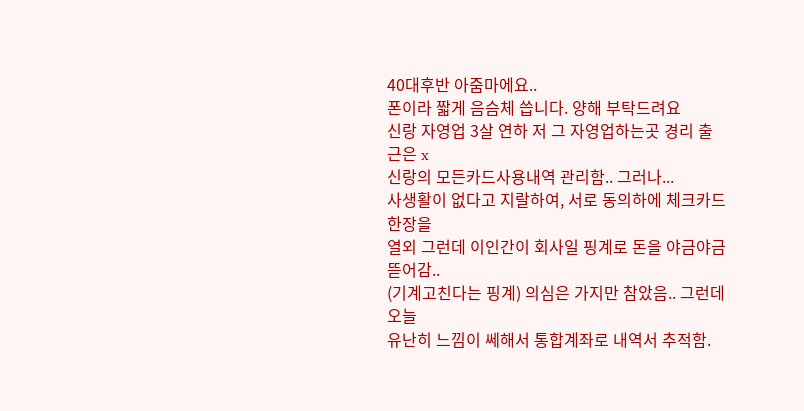40대후반 아줌마에요..
폰이라 짧게 음슴체 씁니다. 양해 부탁드려요
신랑 자영업 3살 연하 저 그 자영업하는곳 경리 출근은 x
신랑의 모든카드사용내역 관리함.. 그러나...
사생활이 없다고 지랄하여, 서로 동의하에 체크카드 한장을
열외 그런데 이인간이 회사일 핑계로 돈을 야금야금 뜯어감..
(기계고친다는 핑계) 의심은 가지만 참았음.. 그런데 오늘
유난히 느낌이 쎄해서 통합계좌로 내역서 추적함.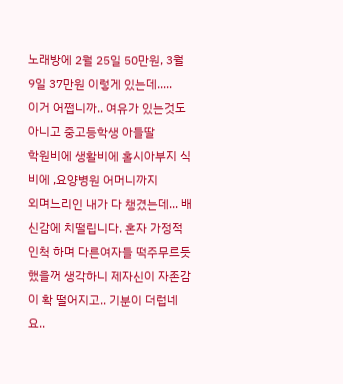노래방에 2월 25일 50만원, 3월 9일 37만원 이렇게 있는데.....
이거 어쩝니까.. 여유가 있는것도 아니고 중고등학생 아들딸
학원비에 생활비에 홀시아부지 식비에 ,요양병원 어머니까지
외며느리인 내가 다 챙겼는데... 배신감에 치떨립니다. 혼자 가정적인척 하며 다른여자들 떡주무르듯 했을꺼 생각하니 제자신이 자존감이 확 떨어지고.. 기분이 더럽네요..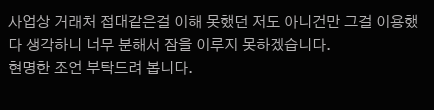사업상 거래처 접대같은걸 이해 못했던 저도 아니건만 그걸 이용했다 생각하니 너무 분해서 잠을 이루지 못하겠습니다.
현명한 조언 부탁드려 봅니다.